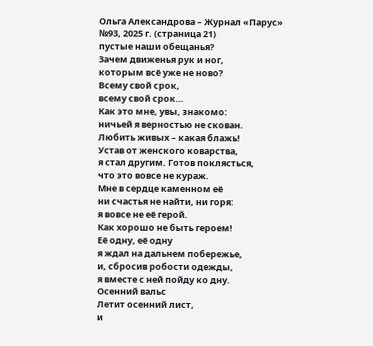Ольга Александрова – Журнал «Парус» №93, 2025 г. (страница 21)
пустые наши обещанья?
Зачем движенья рук и ног,
которым всё уже не ново?
Всему свой срок,
всему свой срок…
Как это мне, увы, знакомо:
ничьей я верностью не скован.
Любить живых – какая блажь!
Устав от женского коварства,
я стал другим. Готов поклясться,
что это вовсе не кураж.
Мне в сердце каменном её
ни счастья не найти, ни горя:
я вовсе не её герой.
Как хорошо не быть героем!
Её одну, её одну
я ждал на дальнем побережье,
и, сбросив робости одежды,
я вместе с ней пойду ко дну.
Осенний вальс
Летит осенний лист,
и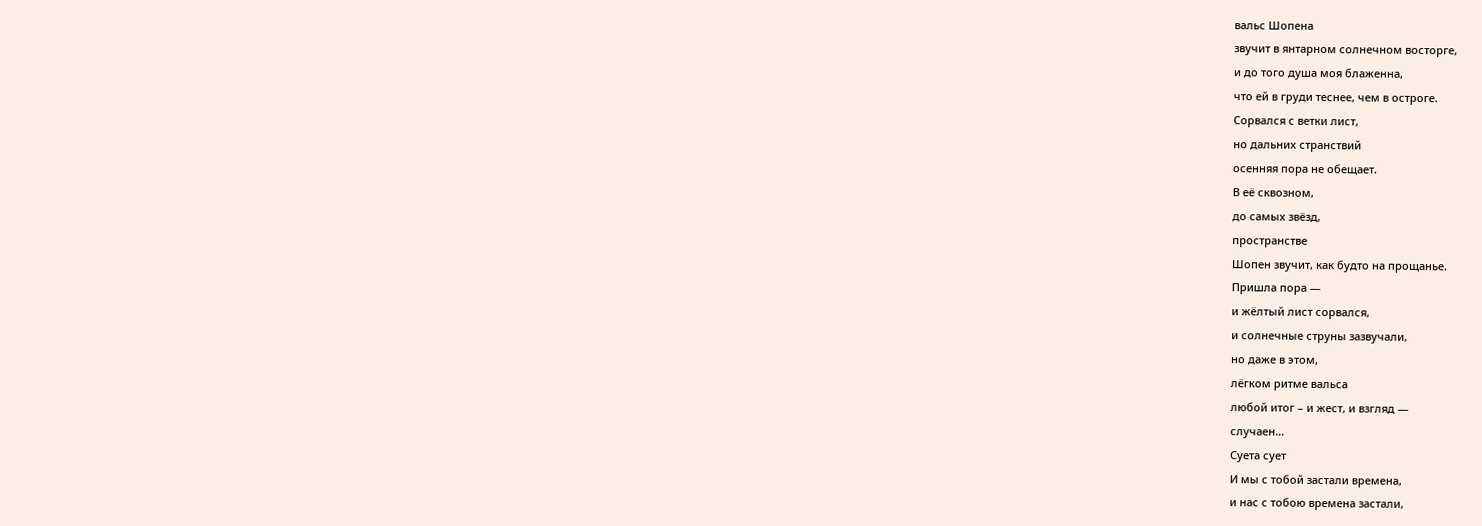вальс Шопена
звучит в янтарном солнечном восторге,
и до того душа моя блаженна,
что ей в груди теснее, чем в остроге.
Сорвался с ветки лист,
но дальних странствий
осенняя пора не обещает.
В её сквозном,
до самых звёзд,
пространстве
Шопен звучит, как будто на прощанье.
Пришла пора —
и жёлтый лист сорвался,
и солнечные струны зазвучали,
но даже в этом,
лёгком ритме вальса
любой итог – и жест, и взгляд —
случаен…
Суета сует
И мы с тобой застали времена,
и нас с тобою времена застали,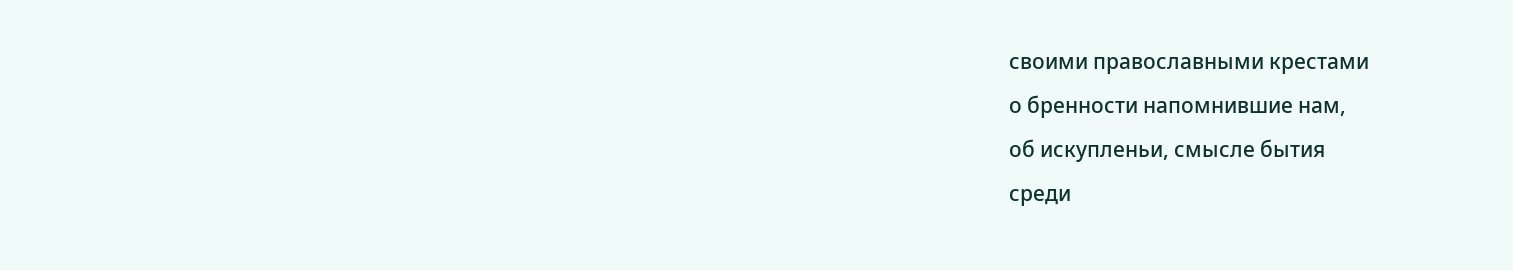своими православными крестами
о бренности напомнившие нам,
об искупленьи, смысле бытия
среди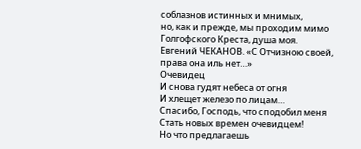соблазнов истинных и мнимых,
но, как и прежде, мы проходим мимо
Голгофского Креста, душа моя.
Евгений ЧЕКАНОВ. «С Отчизною своей, права она иль нет…»
Очевидец
И снова гудят небеса от огня
И хлещет железо по лицам…
Спасибо, Господь, что сподобил меня
Стать новых времен очевидцем!
Но что предлагаешь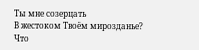Ты мне созерцать
В жестоком Твоём мирозданье?
Что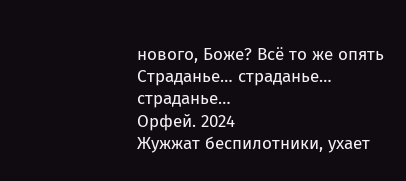нового, Боже? Всё то же опять
Страданье… страданье… страданье…
Орфей. 2024
Жужжат беспилотники, ухает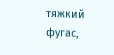тяжкий фугас,